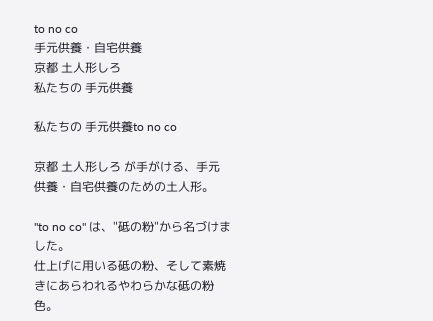to no co
手元供養・自宅供養
京都 土人形しろ
私たちの 手元供養

私たちの 手元供養to no co

京都 土人形しろ が手がける、手元供養・自宅供養のための土人形。

"to no co" は、"砥の粉"から名づけました。
仕上げに用いる砥の粉、そして素焼きにあらわれるやわらかな砥の粉色。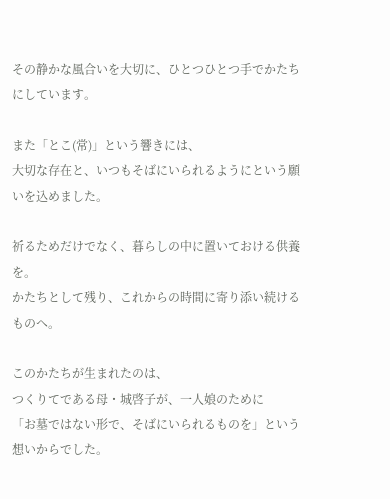その静かな風合いを大切に、ひとつひとつ手でかたちにしています。

また「とこ(常)」という響きには、
大切な存在と、いつもそばにいられるようにという願いを込めました。

祈るためだけでなく、暮らしの中に置いておける供養を。
かたちとして残り、これからの時間に寄り添い続けるものへ。

このかたちが生まれたのは、
つくりてである母・城啓子が、一人娘のために
「お墓ではない形で、そばにいられるものを」という想いからでした。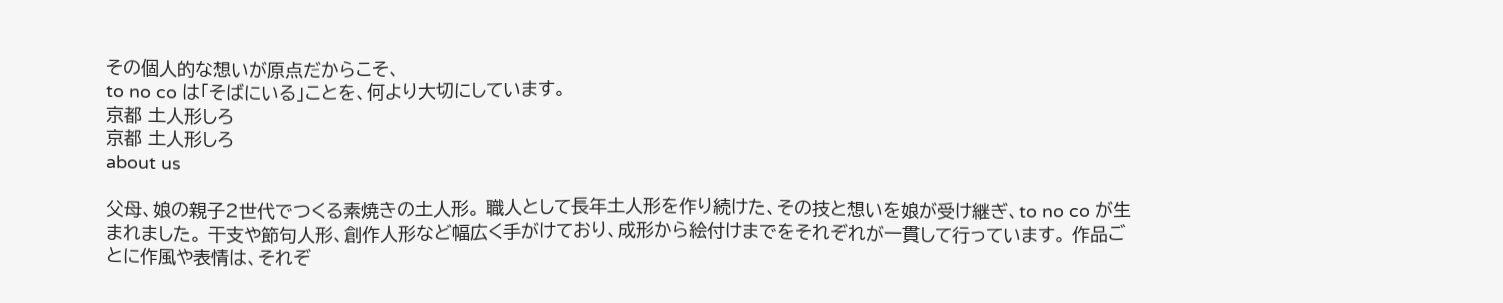その個人的な想いが原点だからこそ、
to no co は「そばにいる」ことを、何より大切にしています。
京都 土人形しろ
京都 土人形しろ
about us

父母、娘の親子2世代でつくる素焼きの土人形。 職人として長年土人形を作り続けた、その技と想いを娘が受け継ぎ、to no co が生まれました。 干支や節句人形、創作人形など幅広く手がけており、成形から絵付けまでをそれぞれが一貫して行っています。 作品ごとに作風や表情は、それぞ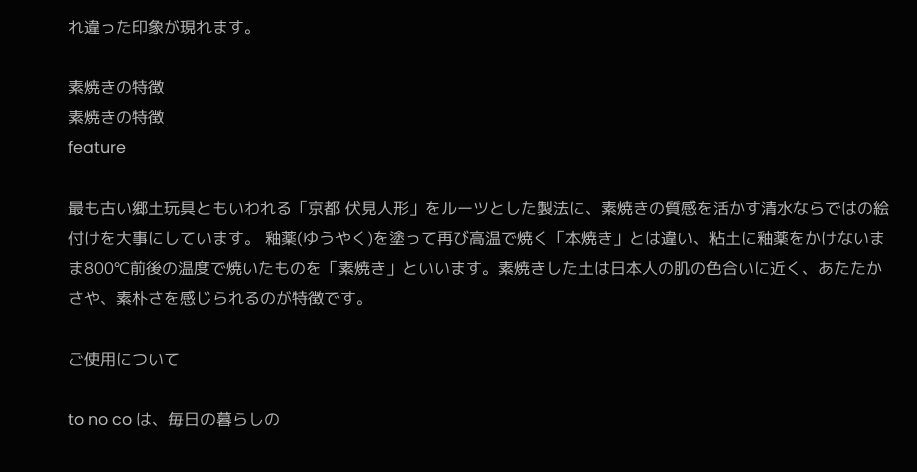れ違った印象が現れます。

素焼きの特徴
素焼きの特徴
feature

最も古い郷土玩具ともいわれる「京都 伏見人形」をルーツとした製法に、素焼きの質感を活かす清水ならではの絵付けを大事にしています。 釉薬(ゆうやく)を塗って再び高温で焼く「本焼き」とは違い、粘土に釉薬をかけないまま800℃前後の温度で焼いたものを「素焼き」といいます。素焼きした土は日本人の肌の色合いに近く、あたたかさや、素朴さを感じられるのが特徴です。

ご使用について

to no co は、毎日の暮らしの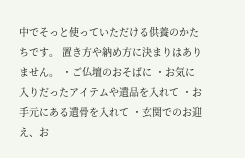中でそっと使っていただける供養のかたちです。 置き方や納め方に決まりはありません。 ・ご仏壇のおそばに ・お気に入りだったアイテムや遺品を入れて ・お手元にある遺骨を入れて ・玄関でのお迎え、お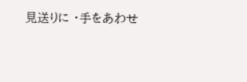見送りに ・手をあわせ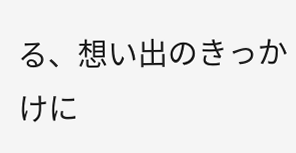る、想い出のきっかけに